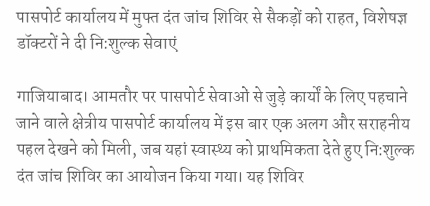पासपोर्ट कार्यालय में मुफ्त दंत जांच शिविर से सैकड़ों को राहत, विशेषज्ञ डॉक्टरों ने दी नि:शुल्क सेवाएं

गाजियाबाद। आमतौर पर पासपोर्ट सेवाओं से जुड़े कार्यों के लिए पहचाने जाने वाले क्षेत्रीय पासपोर्ट कार्यालय में इस बार एक अलग और सराहनीय पहल देखने को मिली, जब यहां स्वास्थ्य को प्राथमिकता देते हुए नि:शुल्क दंत जांच शिविर का आयोजन किया गया। यह शिविर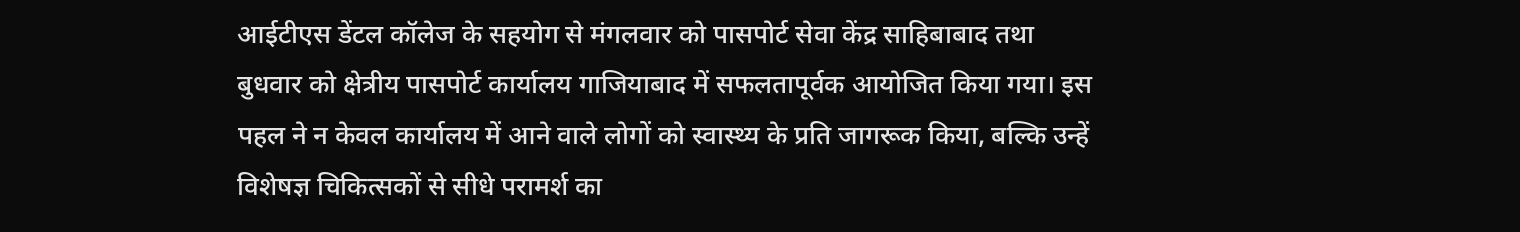आईटीएस डेंटल कॉलेज के सहयोग से मंगलवार को पासपोर्ट सेवा केंद्र साहिबाबाद तथा बुधवार को क्षेत्रीय पासपोर्ट कार्यालय गाजियाबाद में सफलतापूर्वक आयोजित किया गया। इस पहल ने न केवल कार्यालय में आने वाले लोगों को स्वास्थ्य के प्रति जागरूक किया, बल्कि उन्हें विशेषज्ञ चिकित्सकों से सीधे परामर्श का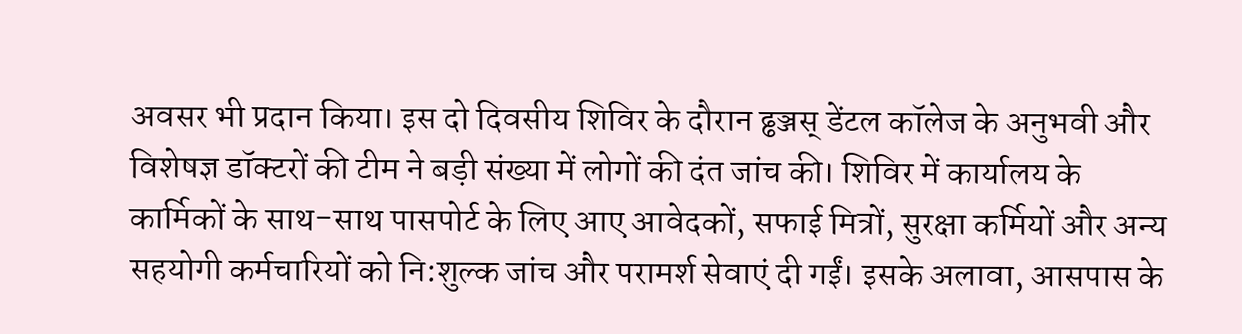अवसर भी प्रदान किया। इस दो दिवसीय शिविर के दौरान ढ्ढञ्जस् डेंटल कॉलेज के अनुभवी और विशेषज्ञ डॉक्टरों की टीम ने बड़ी संख्या में लोगों की दंत जांच की। शिविर में कार्यालय के कार्मिकों के साथ-साथ पासपोर्ट के लिए आए आवेदकों, सफाई मित्रों, सुरक्षा कर्मियों और अन्य सहयोगी कर्मचारियों को नि:शुल्क जांच और परामर्श सेवाएं दी गईं। इसके अलावा, आसपास के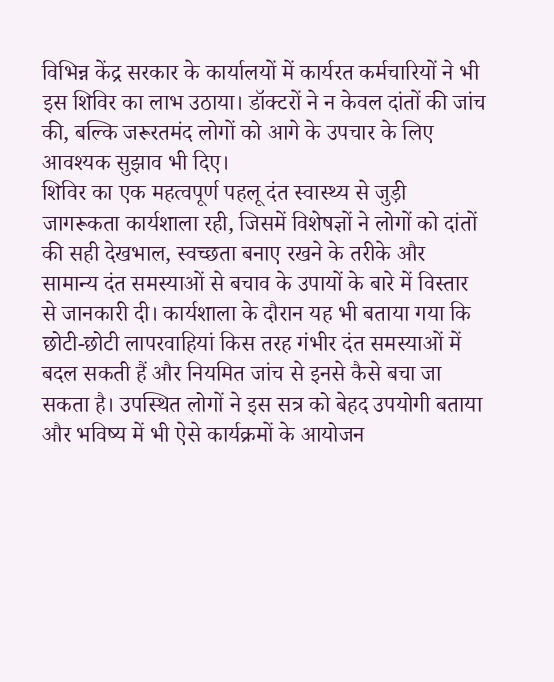विभिन्न केंद्र सरकार के कार्यालयों में कार्यरत कर्मचारियों ने भी इस शिविर का लाभ उठाया। डॉक्टरों ने न केवल दांतों की जांच की, बल्कि जरूरतमंद लोगों को आगे के उपचार के लिए आवश्यक सुझाव भी दिए।
शिविर का एक महत्वपूर्ण पहलू दंत स्वास्थ्य से जुड़ी जागरूकता कार्यशाला रही, जिसमें विशेषज्ञों ने लोगों को दांतों की सही देखभाल, स्वच्छता बनाए रखने के तरीके और सामान्य दंत समस्याओं से बचाव के उपायों के बारे में विस्तार से जानकारी दी। कार्यशाला के दौरान यह भी बताया गया कि छोटी-छोटी लापरवाहियां किस तरह गंभीर दंत समस्याओं में बदल सकती हैं और नियमित जांच से इनसे कैसे बचा जा सकता है। उपस्थित लोगों ने इस सत्र को बेहद उपयोगी बताया और भविष्य में भी ऐसे कार्यक्रमों के आयोजन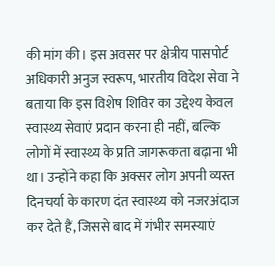की मांग की। इस अवसर पर क्षेत्रीय पासपोर्ट अधिकारी अनुज स्वरूप, भारतीय विदेश सेवा ने बताया कि इस विशेष शिविर का उद्देश्य केवल स्वास्थ्य सेवाएं प्रदान करना ही नहीं, बल्कि लोगों में स्वास्थ्य के प्रति जागरूकता बढ़ाना भी था। उन्होंने कहा कि अक्सर लोग अपनी व्यस्त दिनचर्या के कारण दंत स्वास्थ्य को नजरअंदाज कर देते हैं, जिससे बाद में गंभीर समस्याएं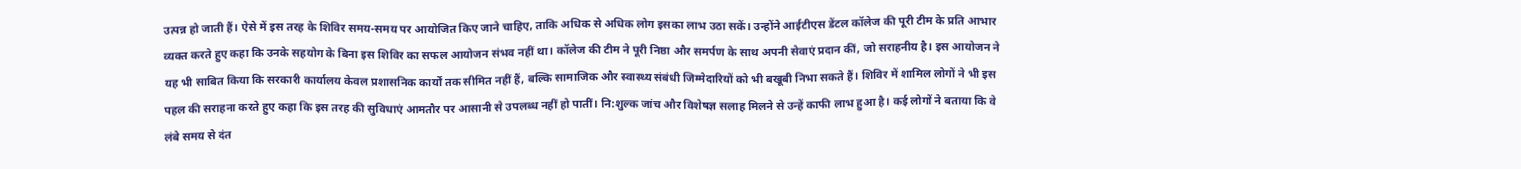उत्पन्न हो जाती हैं। ऐसे में इस तरह के शिविर समय-समय पर आयोजित किए जाने चाहिए, ताकि अधिक से अधिक लोग इसका लाभ उठा सकें। उन्होंने आईटीएस डेंटल कॉलेज की पूरी टीम के प्रति आभार व्यक्त करते हुए कहा कि उनके सहयोग के बिना इस शिविर का सफल आयोजन संभव नहीं था। कॉलेज की टीम ने पूरी निष्ठा और समर्पण के साथ अपनी सेवाएं प्रदान कीं, जो सराहनीय है। इस आयोजन ने यह भी साबित किया कि सरकारी कार्यालय केवल प्रशासनिक कार्यों तक सीमित नहीं हैं, बल्कि सामाजिक और स्वास्थ्य संबंधी जिम्मेदारियों को भी बखूबी निभा सकते हैं। शिविर में शामिल लोगों ने भी इस पहल की सराहना करते हुए कहा कि इस तरह की सुविधाएं आमतौर पर आसानी से उपलब्ध नहीं हो पातीं। नि:शुल्क जांच और विशेषज्ञ सलाह मिलने से उन्हें काफी लाभ हुआ है। कई लोगों ने बताया कि वे लंबे समय से दंत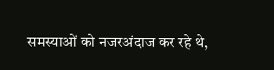समस्याओं को नजरअंदाज कर रहे थे,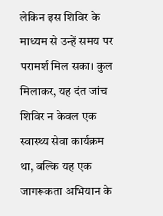लेकिन इस शिविर के माध्यम से उन्हें समय पर परामर्श मिल सका। कुल मिलाकर, यह दंत जांच शिविर न केवल एक स्वास्थ्य सेवा कार्यक्रम था, बल्कि यह एक जागरूकता अभियान के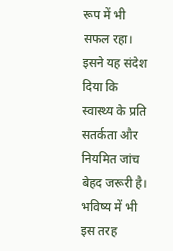रूप में भी सफल रहा। इसने यह संदेश दिया कि स्वास्थ्य के प्रति सतर्कता और नियमित जांच बेहद जरूरी है। भविष्य में भी इस तरह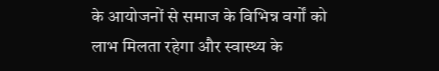के आयोजनों से समाज के विभिन्न वर्गों को लाभ मिलता रहेगा और स्वास्थ्य के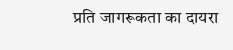प्रति जागरूकता का दायरा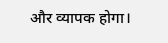और व्यापक होगा।